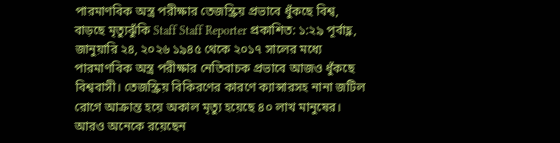পারমাণবিক অস্ত্র পরীক্ষার তেজস্ক্রিয় প্রভাবে ধুঁকছে বিশ্ব, বাড়ছে মৃত্যুঝুঁকি Staff Staff Reporter প্রকাশিত: ১:২৯ পূর্বাহ্ণ, জানুয়ারি ২৪, ২০২৬ ১৯৪৫ থেকে ২০১৭ সালের মধ্যে পারমাণবিক অস্ত্র পরীক্ষার নেতিবাচক প্রভাবে আজও ধুঁকছে বিশ্ববাসী। তেজস্ক্রিয় বিকিরণের কারণে ক্যান্সারসহ নানা জটিল রোগে আক্রান্ত হয়ে অকাল মৃত্যু হয়েছে ৪০ লাখ মানুষের। আরও অনেকে রয়েছেন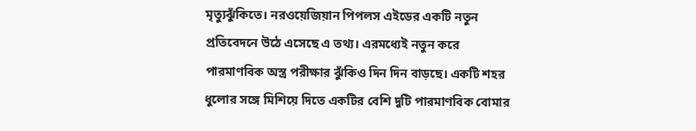মৃত্যুঝুঁকিতে। নরওয়েজিয়ান পিপলস এইডের একটি নতুন প্রতিবেদনে উঠে এসেছে এ তথ্য। এরমধ্যেই নতুন করে পারমাণবিক অস্ত্র পরীক্ষার ঝুঁকিও দিন দিন বাড়ছে। একটি শহর ধুলোর সঙ্গে মিশিয়ে দিতে একটির বেশি দুটি পারমাণবিক বোমার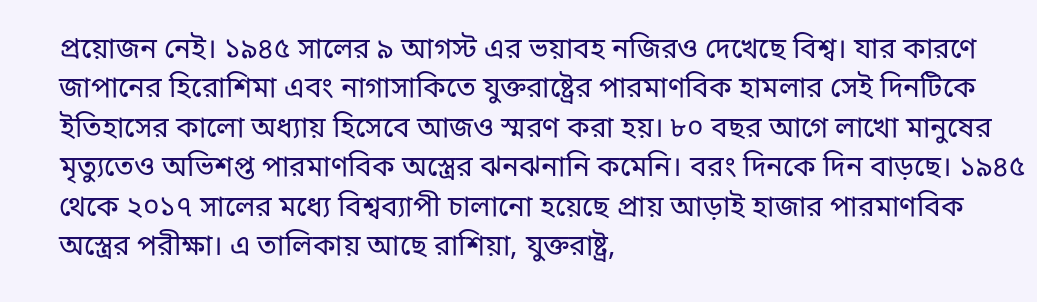প্রয়োজন নেই। ১৯৪৫ সালের ৯ আগস্ট এর ভয়াবহ নজিরও দেখেছে বিশ্ব। যার কারণে জাপানের হিরোশিমা এবং নাগাসাকিতে যুক্তরাষ্ট্রের পারমাণবিক হামলার সেই দিনটিকে ইতিহাসের কালো অধ্যায় হিসেবে আজও স্মরণ করা হয়। ৮০ বছর আগে লাখো মানুষের মৃত্যুতেও অভিশপ্ত পারমাণবিক অস্ত্রের ঝনঝনানি কমেনি। বরং দিনকে দিন বাড়ছে। ১৯৪৫ থেকে ২০১৭ সালের মধ্যে বিশ্বব্যাপী চালানো হয়েছে প্রায় আড়াই হাজার পারমাণবিক অস্ত্রের পরীক্ষা। এ তালিকায় আছে রাশিয়া, যুক্তরাষ্ট্র,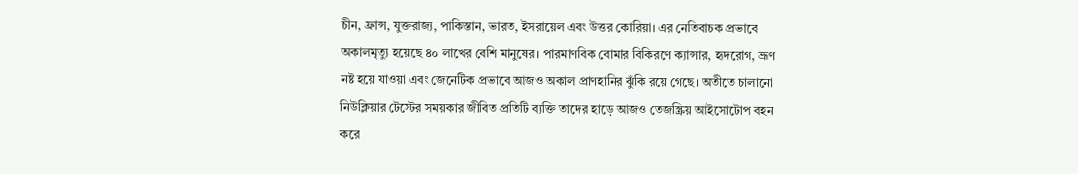চীন, ফ্রান্স, যুক্তরাজ্য, পাকিস্তান, ভারত, ইসরায়েল এবং উত্তর কোরিয়া। এর নেতিবাচক প্রভাবে অকালমৃত্যু হয়েছে ৪০ লাখের বেশি মানুষের। পারমাণবিক বোমার বিকিরণে ক্যান্সার, হৃদরোগ, ভ্রূণ নষ্ট হয়ে যাওয়া এবং জেনেটিক প্রভাবে আজও অকাল প্রাণহানির ঝুঁকি রয়ে গেছে। অতীতে চালানো নিউক্লিয়ার টেস্টের সময়কার জীবিত প্রতিটি ব্যক্তি তাদের হাড়ে আজও তেজস্ক্রিয় আইসোটোপ বহন করে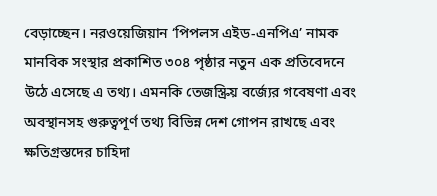বেড়াচ্ছেন। নরওয়েজিয়ান ‘পিপলস এইড-এনপিএ’ নামক মানবিক সংস্থার প্রকাশিত ৩০৪ পৃষ্ঠার নতুন এক প্রতিবেদনে উঠে এসেছে এ তথ্য। এমনকি তেজস্ক্রিয় বর্জ্যের গবেষণা এবং অবস্থানসহ গুরুত্বপূর্ণ তথ্য বিভিন্ন দেশ গোপন রাখছে এবং ক্ষতিগ্রস্তদের চাহিদা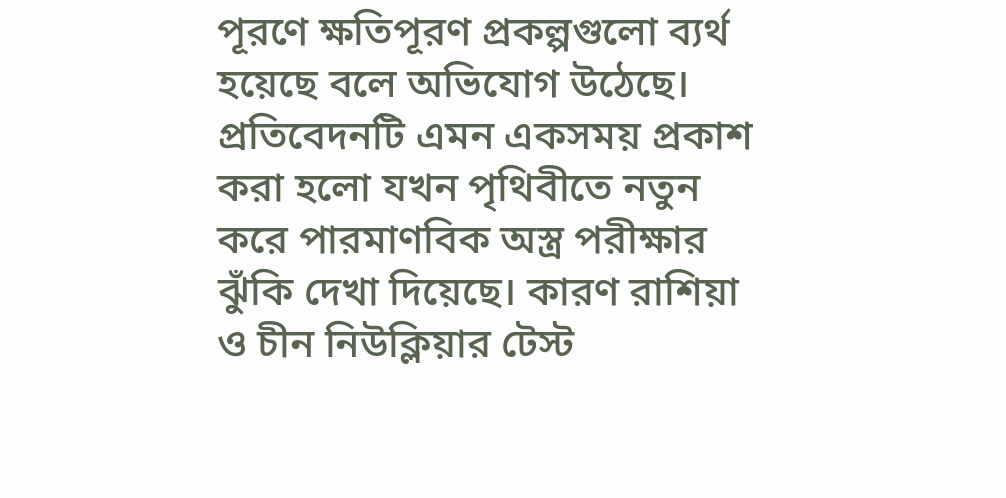পূরণে ক্ষতিপূরণ প্রকল্পগুলো ব্যর্থ হয়েছে বলে অভিযোগ উঠেছে। প্রতিবেদনটি এমন একসময় প্রকাশ করা হলো যখন পৃথিবীতে নতুন করে পারমাণবিক অস্ত্র পরীক্ষার ঝুঁকি দেখা দিয়েছে। কারণ রাশিয়া ও চীন নিউক্লিয়ার টেস্ট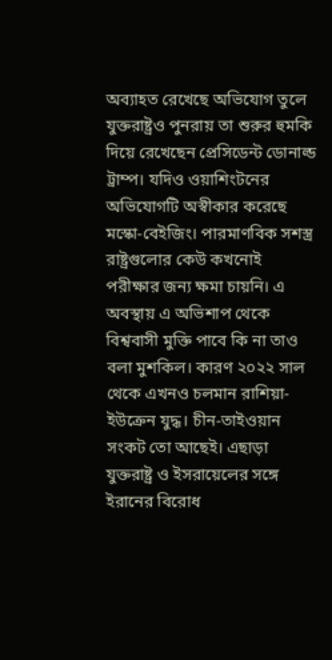অব্যাহত রেখেছে অভিযোগ তুলে যুক্তরাষ্ট্রও পুনরায় তা শুরুর হুমকি দিয়ে রেখেছেন প্রেসিডেন্ট ডোনাল্ড ট্রাম্প। যদিও ওয়াশিংটনের অভিযোগটি অস্বীকার করেছে মস্কো-বেইজিং। পারমাণবিক সশস্ত্র রাষ্ট্রগুলোর কেউ কখনোই পরীক্ষার জন্য ক্ষমা চায়নি। এ অবস্থায় এ অভিশাপ থেকে বিশ্ববাসী মুক্তি পাবে কি না তাও বলা মুশকিল। কারণ ২০২২ সাল থেকে এখনও চলমান রাশিয়া-ইউক্রেন যুদ্ধ। চীন-তাইওয়ান সংকট তো আছেই। এছাড়া যুক্তরাষ্ট্র ও ইসরায়েলের সঙ্গে ইরানের বিরোধ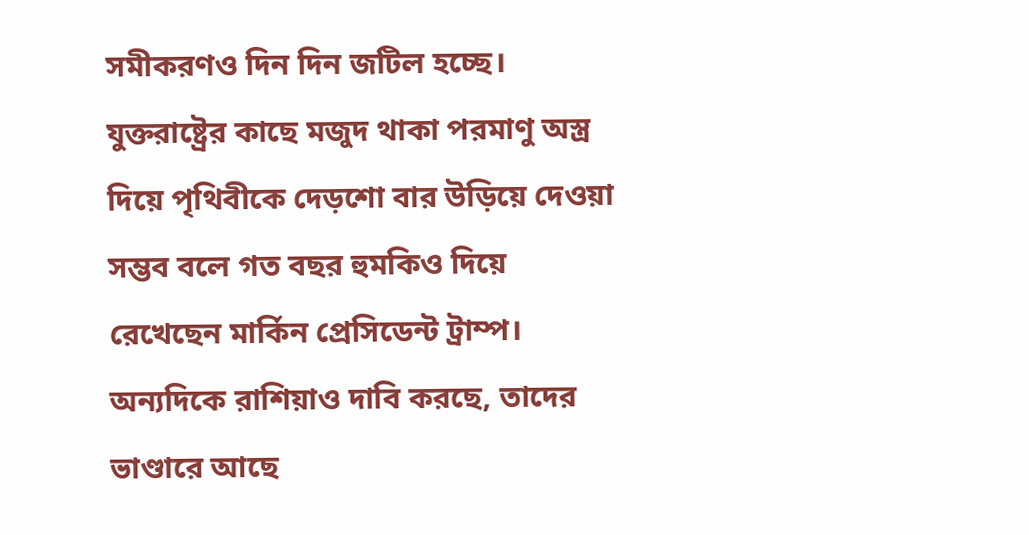সমীকরণও দিন দিন জটিল হচ্ছে। যুক্তরাষ্ট্রের কাছে মজুদ থাকা পরমাণু অস্ত্র দিয়ে পৃথিবীকে দেড়শো বার উড়িয়ে দেওয়া সম্ভব বলে গত বছর হুমকিও দিয়ে রেখেছেন মার্কিন প্রেসিডেন্ট ট্রাম্প। অন্যদিকে রাশিয়াও দাবি করছে, তাদের ভাণ্ডারে আছে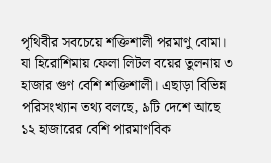পৃথিবীর সবচেয়ে শক্তিশালী পরমাণু বোমা। যা হিরোশিমায় ফেলা লিটল বয়ের তুলনায় ৩ হাজার গুণ বেশি শক্তিশালী। এছাড়া বিভিন্ন পরিসংখ্যান তথ্য বলছে, ৯টি দেশে আছে ১২ হাজারের বেশি পারমাণবিক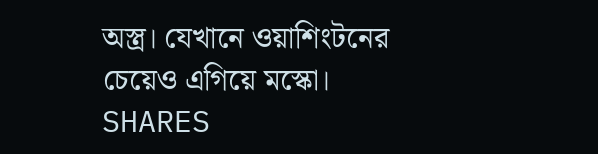অস্ত্র। যেখানে ওয়াশিংটনের চেয়েও এগিয়ে মস্কো। SHARES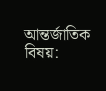আন্তর্জাতিক বিষয়: